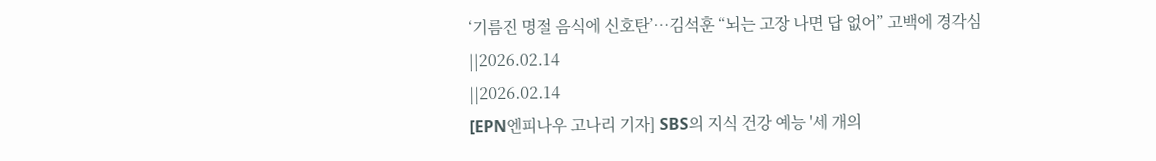‘기름진 명절 음식에 신호탄’…김석훈 “뇌는 고장 나면 답 없어” 고백에 경각심
||2026.02.14
||2026.02.14
[EPN엔피나우 고나리 기자] SBS의 지식 건강 예능 '세 개의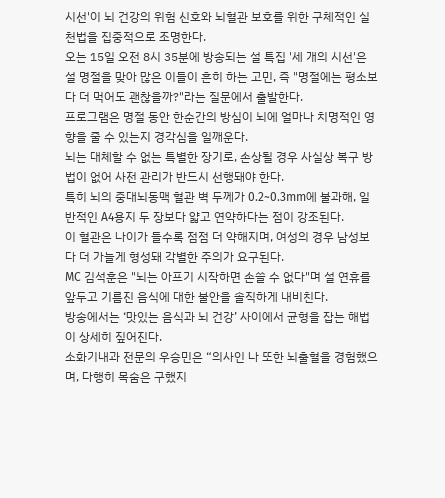시선'이 뇌 건강의 위험 신호와 뇌혈관 보호를 위한 구체적인 실천법을 집중적으로 조명한다.
오는 15일 오전 8시 35분에 방송되는 설 특집 '세 개의 시선'은 설 명절을 맞아 많은 이들이 흔히 하는 고민, 즉 "명절에는 평소보다 더 먹어도 괜찮을까?"라는 질문에서 출발한다.
프로그램은 명절 동안 한순간의 방심이 뇌에 얼마나 치명적인 영향을 줄 수 있는지 경각심을 일깨운다.
뇌는 대체할 수 없는 특별한 장기로, 손상될 경우 사실상 복구 방법이 없어 사전 관리가 반드시 선행돼야 한다.
특히 뇌의 중대뇌동맥 혈관 벽 두께가 0.2~0.3mm에 불과해, 일반적인 A4용지 두 장보다 얇고 연약하다는 점이 강조된다.
이 혈관은 나이가 들수록 점점 더 약해지며, 여성의 경우 남성보다 더 가늘게 형성돼 각별한 주의가 요구된다.
MC 김석훈은 "뇌는 아프기 시작하면 손쓸 수 없다"며 설 연휴를 앞두고 기름진 음식에 대한 불안을 솔직하게 내비친다.
방송에서는 ‘맛있는 음식과 뇌 건강’ 사이에서 균형을 잡는 해법이 상세히 짚어진다.
소화기내과 전문의 우승민은 “의사인 나 또한 뇌출혈을 경험했으며, 다행히 목숨은 구했지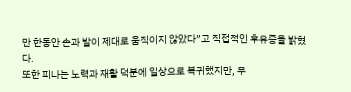만 한동안 손과 발이 제대로 움직이지 않았다”고 직접적인 후유증을 밝혔다.
또한 피나는 노력과 재활 덕분에 일상으로 복귀했지만, 무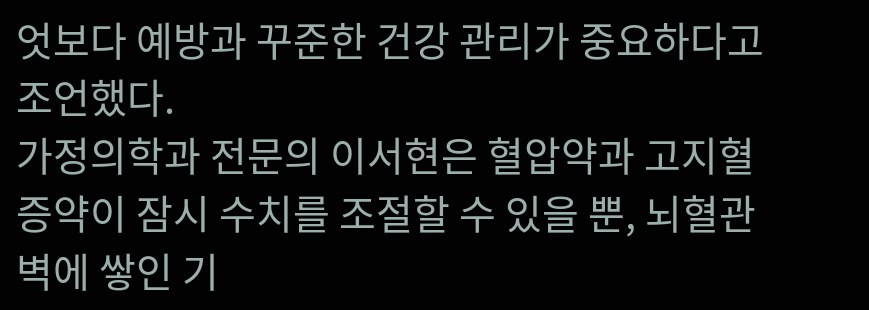엇보다 예방과 꾸준한 건강 관리가 중요하다고 조언했다.
가정의학과 전문의 이서현은 혈압약과 고지혈증약이 잠시 수치를 조절할 수 있을 뿐, 뇌혈관 벽에 쌓인 기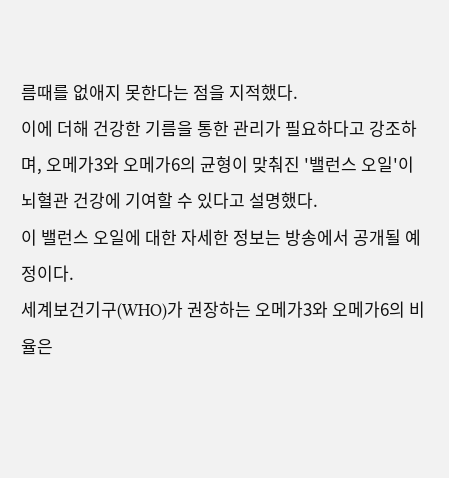름때를 없애지 못한다는 점을 지적했다.
이에 더해 건강한 기름을 통한 관리가 필요하다고 강조하며, 오메가3와 오메가6의 균형이 맞춰진 '밸런스 오일'이 뇌혈관 건강에 기여할 수 있다고 설명했다.
이 밸런스 오일에 대한 자세한 정보는 방송에서 공개될 예정이다.
세계보건기구(WHO)가 권장하는 오메가3와 오메가6의 비율은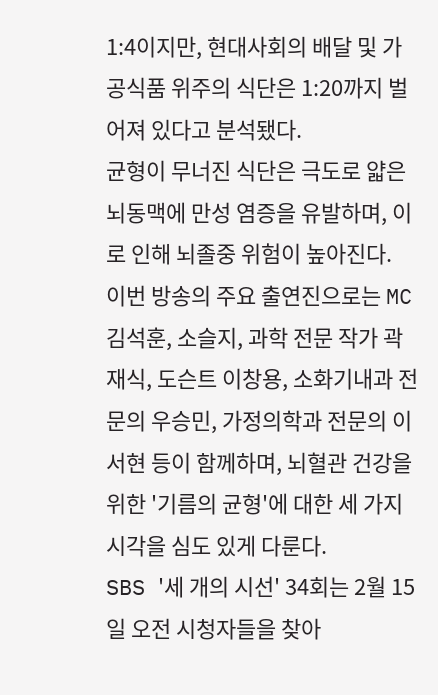1:4이지만, 현대사회의 배달 및 가공식품 위주의 식단은 1:20까지 벌어져 있다고 분석됐다.
균형이 무너진 식단은 극도로 얇은 뇌동맥에 만성 염증을 유발하며, 이로 인해 뇌졸중 위험이 높아진다.
이번 방송의 주요 출연진으로는 MC 김석훈, 소슬지, 과학 전문 작가 곽재식, 도슨트 이창용, 소화기내과 전문의 우승민, 가정의학과 전문의 이서현 등이 함께하며, 뇌혈관 건강을 위한 '기름의 균형'에 대한 세 가지 시각을 심도 있게 다룬다.
SBS '세 개의 시선' 34회는 2월 15일 오전 시청자들을 찾아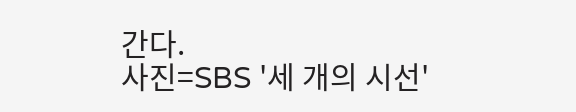간다.
사진=SBS '세 개의 시선'